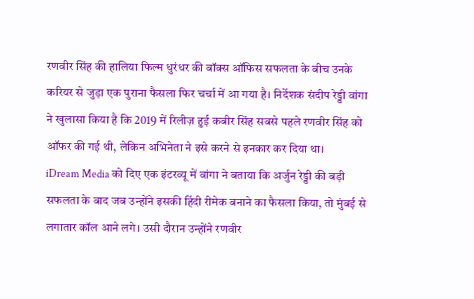रणवीर सिंह की हालिया फिल्म धुरंधर की बॉक्स ऑफिस सफलता के बीच उनके करियर से जुड़ा एक पुराना फैसला फिर चर्चा में आ गया है। निर्देशक संदीप रेड्डी वांगा ने खुलासा किया है कि 2019 में रिलीज़ हुई कबीर सिंह सबसे पहले रणवीर सिंह को ऑफर की गई थी, लेकिन अभिनेता ने इसे करने से इनकार कर दिया था।
iDream Media को दिए एक इंटरव्यू में वांगा ने बताया कि अर्जुन रेड्डी की बड़ी सफलता के बाद जब उन्होंने इसकी हिंदी रीमेक बनाने का फैसला किया, तो मुंबई से लगातार कॉल आने लगे। उसी दौरान उन्होंने रणवीर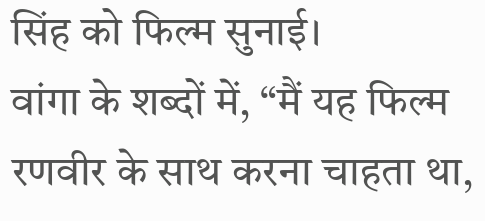सिंह को फिल्म सुनाई।
वांगा के शब्दों में, “मैं यह फिल्म रणवीर के साथ करना चाहता था,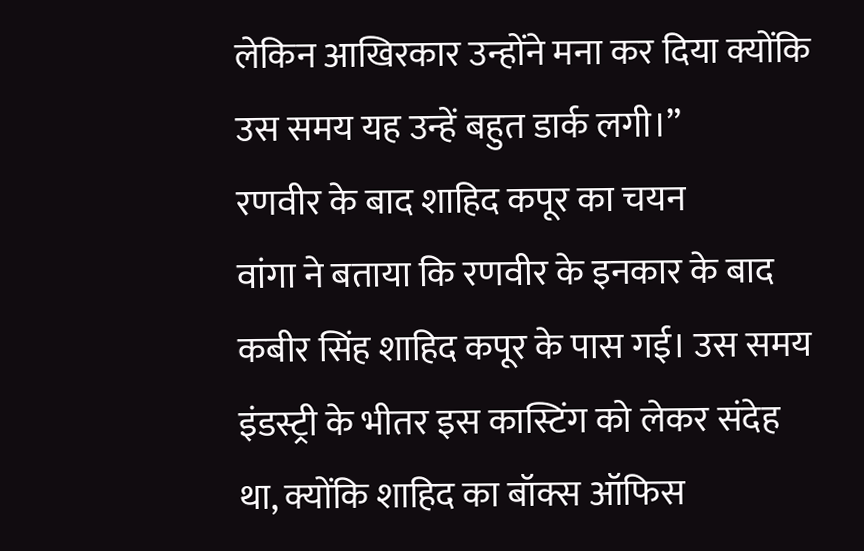लेकिन आखिरकार उन्होंने मना कर दिया क्योंकि उस समय यह उन्हें बहुत डार्क लगी।”
रणवीर के बाद शाहिद कपूर का चयन
वांगा ने बताया कि रणवीर के इनकार के बाद कबीर सिंह शाहिद कपूर के पास गई। उस समय इंडस्ट्री के भीतर इस कास्टिंग को लेकर संदेह था, क्योंकि शाहिद का बॉक्स ऑफिस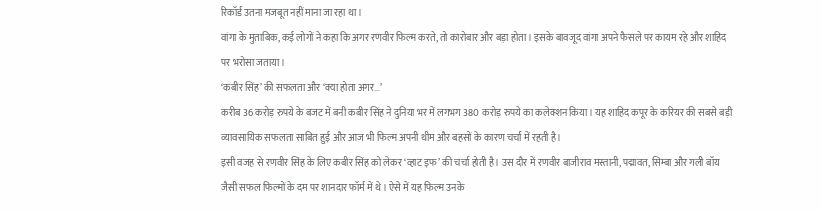रिकॉर्ड उतना मजबूत नहीं माना जा रहा था।
वांगा के मुताबिक, कई लोगों ने कहा कि अगर रणवीर फिल्म करते, तो कारोबार और बड़ा होता। इसके बावजूद वांगा अपने फैसले पर कायम रहे और शाहिद पर भरोसा जताया।
‘कबीर सिंह’ की सफलता और ‘क्या होता अगर…’
करीब 36 करोड़ रुपये के बजट में बनी कबीर सिंह ने दुनिया भर में लगभग 380 करोड़ रुपये का कलेक्शन किया। यह शाहिद कपूर के करियर की सबसे बड़ी व्यावसायिक सफलता साबित हुई और आज भी फिल्म अपनी थीम और बहसों के कारण चर्चा में रहती है।
इसी वजह से रणवीर सिंह के लिए कबीर सिंह को लेकर ‘व्हाट इफ’ की चर्चा होती है। उस दौर में रणवीर बाजीराव मस्तानी, पद्मावत, सिम्बा और गली बॉय जैसी सफल फिल्मों के दम पर शानदार फॉर्म में थे। ऐसे में यह फिल्म उनके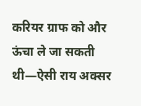करियर ग्राफ को और ऊंचा ले जा सकती थी—ऐसी राय अक्सर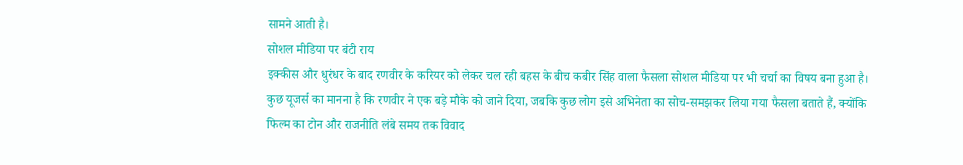सामने आती है।
सोशल मीडिया पर बंटी राय
इक्कीस और धुरंधर के बाद रणवीर के करियर को लेकर चल रही बहस के बीच कबीर सिंह वाला फैसला सोशल मीडिया पर भी चर्चा का विषय बना हुआ है।
कुछ यूजर्स का मानना है कि रणवीर ने एक बड़े मौके को जाने दिया, जबकि कुछ लोग इसे अभिनेता का सोच-समझकर लिया गया फैसला बताते हैं, क्योंकि फिल्म का टोन और राजनीति लंबे समय तक विवाद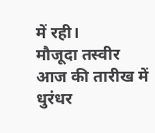में रही।
मौजूदा तस्वीर
आज की तारीख में धुरंधर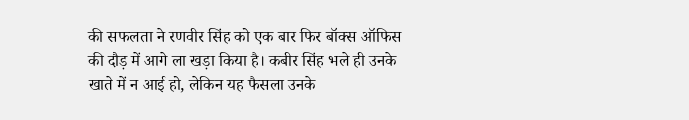की सफलता ने रणवीर सिंह को एक बार फिर बॉक्स ऑफिस की दौड़ में आगे ला खड़ा किया है। कबीर सिंह भले ही उनके खाते में न आई हो, लेकिन यह फैसला उनके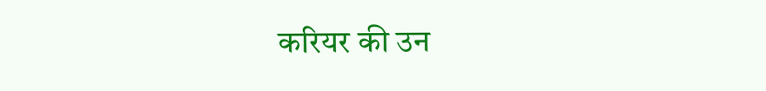करियर की उन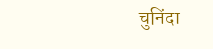चुनिंदा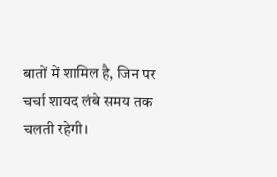बातों में शामिल है, जिन पर चर्चा शायद लंबे समय तक चलती रहेगी।